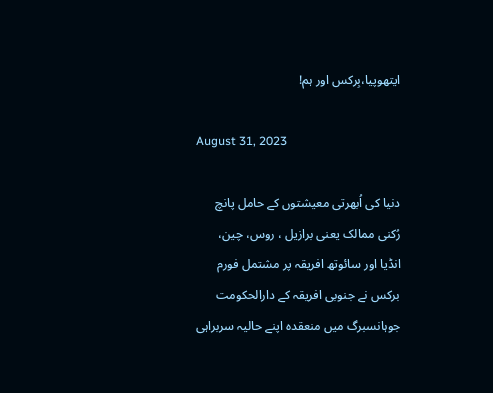ایتھوپیا،بِرکس اور ہم!

August 31, 2023

دنیا کی اُبھرتی معیشتوں کے حامل پانچ رُکنی ممالک یعنی برازیل ، روس، چین، انڈیا اور سائوتھ افریقہ پر مشتمل فورم برکس نے جنوبی افریقہ کے دارالحکومت جوہانسبرگ میں منعقدہ اپنے حالیہ سربراہی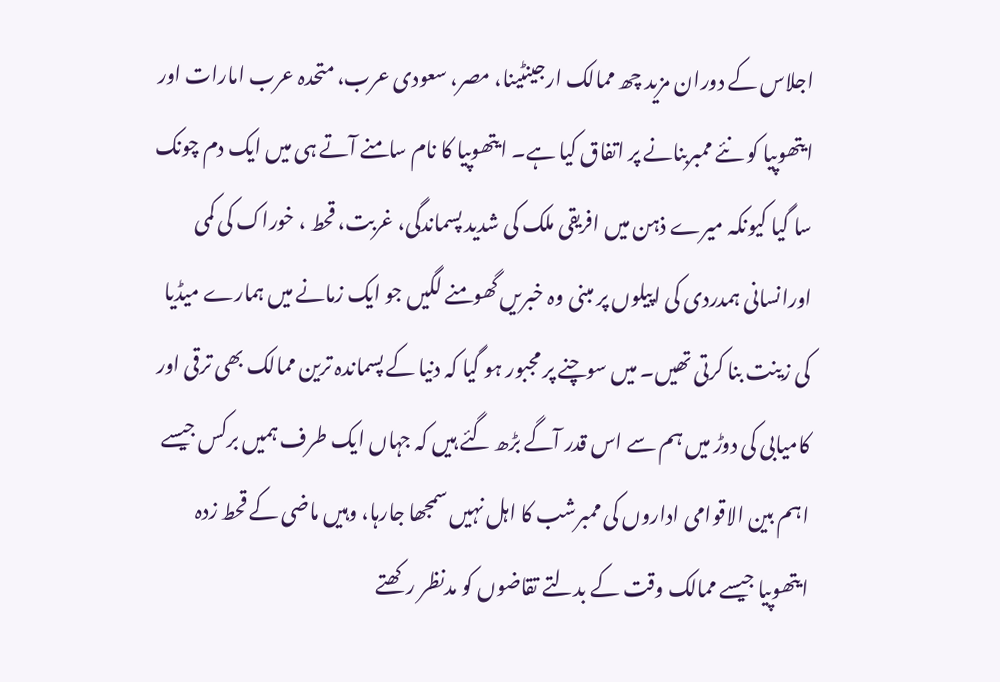اجلاس کے دوران مزید چھ ممالک ارجینٹینا، مصر، سعودی عرب، متحدہ عرب امارات اور ایتھوپیا کو نئے ممبربنانے پر اتفاق کیا ہے۔ ایتھوپیا کا نام سامنے آتے ہی میں ایک دم چونک سا گیا کیونکہ میرے ذہن میں افریقی ملک کی شدید پسماندگی، غربت، قحط ، خوراک کی کمی اورانسانی ہمدردی کی اپیلوں پر مبنی وہ خبریں گھومنے لگیں جو ایک زمانے میں ہمارے میڈیا کی زینت بنا کرتی تھیں۔ میں سوچنے پر مجبور ہو گیا کہ دنیا کے پسماندہ ترین ممالک بھی ترقی اور کامیابی کی دوڑ میں ہم سے اس قدر آگے بڑھ گئے ہیں کہ جہاں ایک طرف ہمیں برکس جیسے اہم بین الاقوامی اداروں کی ممبرشب کا اہل نہیں سمجھا جارہا، وہیں ماضی کے قحط زدہ ایتھوپیا جیسے ممالک وقت کے بدلتے تقاضوں کو مدنظر رکھتے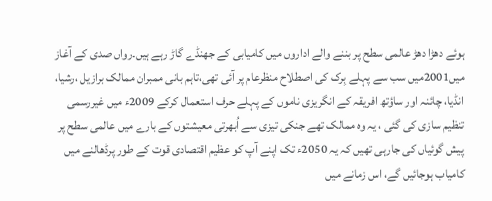ہوئے دھڑا دھڑ عالمی سطح پر بننے والے اداروں میں کامیابی کے جھنڈے گاڑ رہے ہیں۔رواں صدی کے آغاز میں2001میں سب سے پہلے بِرک کی اصطلاح منظرعام پر آئی تھی،تاہم بانی ممبران ممالک برازیل ،رشیا، انڈیا، چائنہ اور ساؤتھ افریقہ کے انگریزی ناموں کے پہلے حرف استعمال کرکے 2009ء میں غیررسمی تنظیم سازی کی گئی ، یہ وہ ممالک تھے جنکی تیزی سے اُبھرتی معیشتوں کے بارے میں عالمی سطح پر پیش گوئیاں کی جارہی تھیں کہ یہ 2050ء تک اپنے آپ کو عظیم اقتصادی قوت کے طور پرڈھالنے میں کامیاب ہوجائیں گے، اس زمانے میں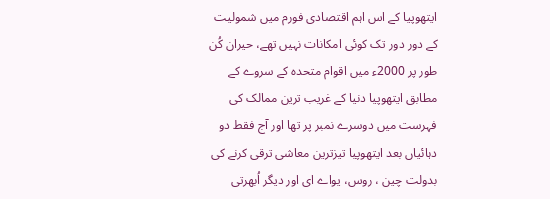ایتھوپیا کے اس اہم اقتصادی فورم میں شمولیت کے دور دور تک کوئی امکانات نہیں تھے، حیران کُن طور پر 2000ء میں اقوام متحدہ کے سروے کے مطابق ایتھوپیا دنیا کے غریب ترین ممالک کی فہرست میں دوسرے نمبر پر تھا اور آج فقط دو دہائیاں بعد ایتھوپیا تیزترین معاشی ترقی کرنے کی بدولت چین ، روس، یواے ای اور دیگر اُبھرتی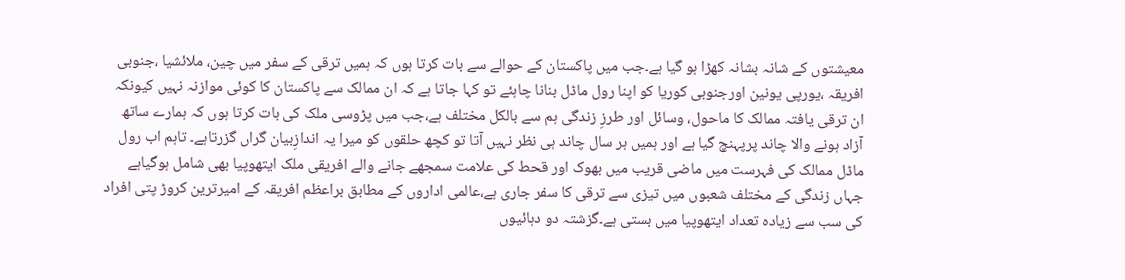معیشتوں کے شانہ بشانہ کھڑا ہو گیا ہے۔جب میں پاکستان کے حوالے سے بات کرتا ہوں کہ ہمیں ترقی کے سفر میں چین، ملائشیا ،جنوبی افریقہ ،یورپی یونین اورجنوبی کوریا کو اپنا رول ماڈل بنانا چاہئے تو کہا جاتا ہے کہ ان ممالک سے پاکستان کا کوئی موازنہ نہیں کیونکہ ان ترقی یافتہ ممالک کا ماحول، وسائل اور طرزِ زندگی ہم سے بالکل مختلف ہے،جب میں پڑوسی ملک کی بات کرتا ہوں کہ ہمارے ساتھ آزاد ہونے والا چاند پرپہنچ گیا ہے اور ہمیں ہر سال چاند ہی نظر نہیں آتا تو کچھ حلقوں کو میرا یہ اندازِبیان گراں گزرتاہے۔ تاہم اب رول ماڈل ممالک کی فہرست میں ماضی قریب میں بھوک اور قحط کی علامت سمجھے جانے والے افریقی ملک ایتھوپیا بھی شامل ہوگیاہے جہاں زندگی کے مختلف شعبوں میں تیزی سے ترقی کا سفر جاری ہے،عالمی اداروں کے مطابق براعظم افریقہ کے امیرترین کروڑ پتی افراد کی سب سے زیادہ تعداد ایتھوپیا میں بستی ہے۔گزشتہ دو دہائیوں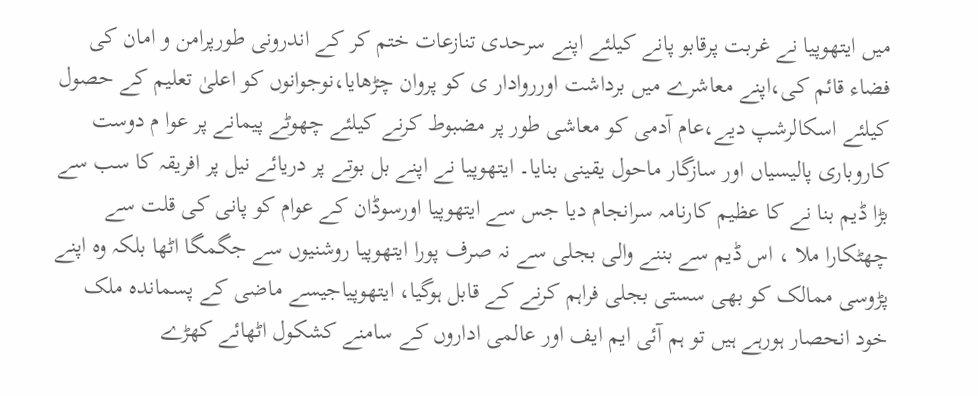میں ایتھوپیا نے غربت پرقابو پانے کیلئے اپنے سرحدی تنازعات ختم کر کے اندرونی طورپرامن و امان کی فضاء قائم کی،اپنے معاشرے میں برداشت اورروادار ی کو پروان چڑھایا،نوجوانوں کو اعلیٰ تعلیم کے حصول کیلئے اسکالرشپ دیے،عام آدمی کو معاشی طور پر مضبوط کرنے کیلئے چھوٹے پیمانے پر عوا م دوست کاروباری پالیسیاں اور سازگار ماحول یقینی بنایا۔ ایتھوپیا نے اپنے بل بوتے پر دریائے نیل پر افریقہ کا سب سے بڑا ڈیم بنا نے کا عظیم کارنامہ سرانجام دیا جس سے ایتھوپیا اورسوڈان کے عوام کو پانی کی قلت سے چھٹکارا ملا ، اس ڈیم سے بننے والی بجلی سے نہ صرف پورا ایتھوپیا روشنیوں سے جگمگا اٹھا بلکہ وہ اپنے پڑوسی ممالک کو بھی سستی بجلی فراہم کرنے کے قابل ہوگیا، ایتھوپیاجیسے ماضی کے پسماندہ ملک خود انحصار ہورہے ہیں تو ہم آئی ایم ایف اور عالمی اداروں کے سامنے کشکول اٹھائے کھڑے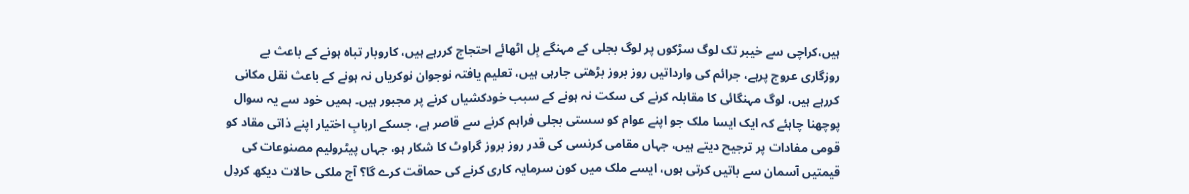ہیں،کراچی سے خیبر تک لوگ سڑکوں پر لوگ بجلی کے مہنگے بِل اٹھائے احتجاج کررہے ہیں، کاروبار تباہ ہونے کے باعث بے روزگاری عروج پرہے، جرائم کی وارداتیں روز بروز بڑھتی جارہی ہیں، تعلیم یافتہ نوجوان نوکریاں نہ ہونے کے باعث نقل مکانی کررہے ہیں، لوگ مہنگائی کا مقابلہ کرنے کی سکت نہ ہونے کے سبب خودکشیاں کرنے پر مجبور ہیں۔ ہمیں خود سے یہ سوال پوچھنا چاہئے کہ ایک ایسا ملک جو اپنے عوام کو سستی بجلی فراہم کرنے سے قاصر ہے، جسکے اربابِ اختیار اپنے ذاتی مقاد کو قومی مفادات پر ترجیح دیتے ہیں، جہاں مقامی کرنسی کی قدر روز بروز گراوٹ کا شکار ہو، جہاں پیٹرولیم مصنوعات کی قیمتیں آسمان سے باتیں کرتی ہوں، ایسے ملک میں کون سرمایہ کاری کرنے کی حماقت کرے گا؟ آج ملکی حالات دیکھ کردِل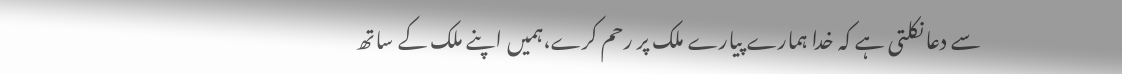سے دعا نکلتی ہے کہ خدا ہمارے پیارے ملک پر رحم کرے،ہمیں اپنے ملک کے ساتھ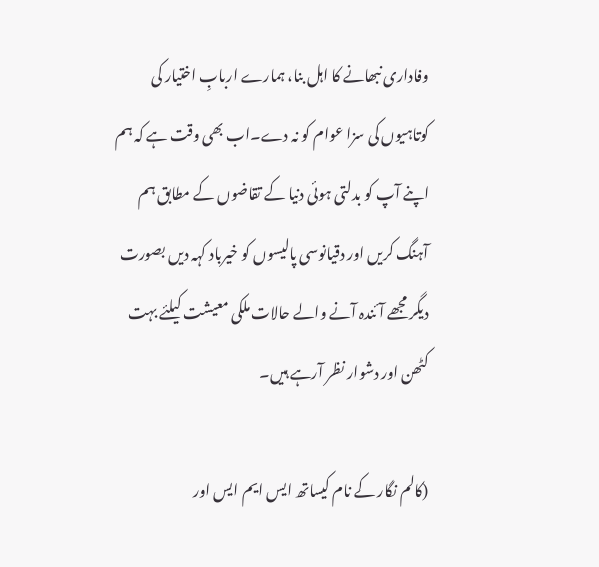وفاداری نبھانے کا اہل بنا، ہمارے اربابِ اختیار کی کوتاہیوں کی سزا عوام کو نہ دے۔اب بھی وقت ہے کہ ہم اپنے آپ کو بدلتی ہوئی دنیا کے تقاضوں کے مطابق ہم آہنگ کریں اور دقیانوسی پالیسوں کو خیرباد کہہ دیں بصورت دیگر مجھے آئندہ آنے والے حالات ملکی معیشت کیلئے بہت کٹھن اور دشوار نظر آرہے ہیں۔

(کالم نگار کے نام کیساتھ ایس ایم ایس اور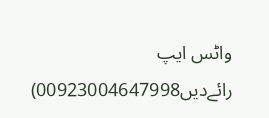واٹس ایپ رائےدیں00923004647998)